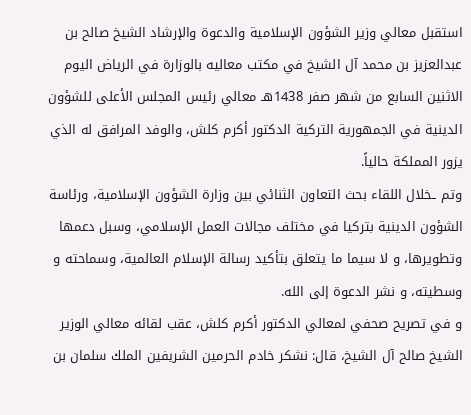استقبل معالي وزير الشؤون الإسلامية والدعوة والإرشاد الشيخ صالح بن عبدالعزيز بن محمد آل الشيخ في مكتب معاليه بالوزارة في الرياض اليوم الاثنين السابع من شهر صفر 1438هـ معالي رئيس المجلس الأعلى للشؤون الدينية في الجمهورية التركية الدكتور أكرم كلش، والوفد المرافق له الذي يزور المملكة حالياً.
وتم ـخلال اللقاء بحث التعاون الثنائي بين وزارة الشؤون الإسلامية، ورئاسة الشؤون الدينية بتركيا في مختلف مجالات العمل الإسلامي، وسبل دعمها وتطويرها، و لا سيما ما يتعلق بتأكيد رسالة الإسلام العالمية، وسماحته و وسطيته، و نشر الدعوة إلى الله.
و في تصريح صحفي لمعالي الدكتور أكرم كلش، عقب لقائه معالي الوزير الشيخ صالح آل الشيخ، قال: نشكر خادم الحرمين الشريفين الملك سلمان بن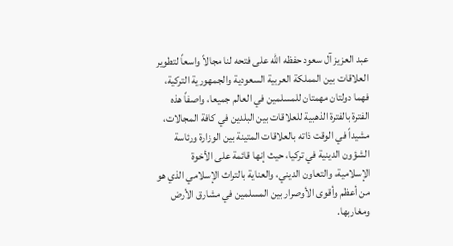عبد العزيز آل سعود حفظه الله على فتحه لنا مجالاً واسعاً لتطوير العلاقات بين المملكة العربية السعودية والجمهورية التركية، فهما دولتان مهمتان للمسلمين في العالم جميعا، واصفاً هذه الفترة بالفترة الذهبية للعلاقات بين البلدين في كافة المجالات، مشيداً في الوقت ذاته بالعلاقات المتينة بين الوزارة ورئاسة الشؤون الدينية في تركيا، حيث إنها قائمة على الأخوة الإسلامية، والتعاون الديني، والعناية بالتراث الإسلامي الذي هو من أعظم وأقوى الأوصرار بين المسلمين في مشارق الأرض ومغاربها.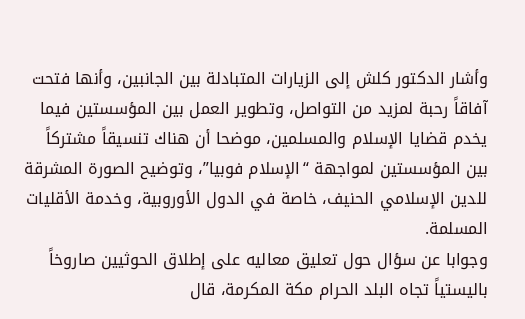وأشار الدكتور كلش إلى الزيارات المتبادلة بين الجانبين، وأنها فتحت آفاقاً رحبة لمزيد من التواصل، وتطوير العمل بين المؤسستين فيما يخدم قضايا الإسلام والمسلمين، موضحا أن هناك تنسيقاً مشتركاً بين المؤسستين لمواجهة “الإسلام فوبيا”، وتوضيح الصورة المشرقة للدين الإسلامي الحنيف، خاصة في الدول الأوروبية، وخدمة الأقليات المسلمة.
وجوابا عن سؤال حول تعليق معاليه على إطلاق الحوثيين صاروخاً باليستياً تجاه البلد الحرام مكة المكرمة، قال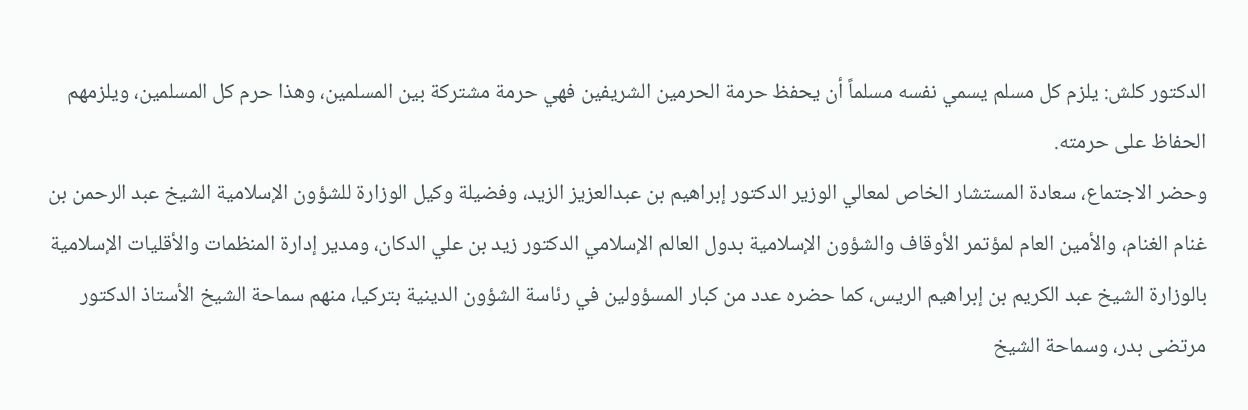الدكتور كلش: يلزم كل مسلم يسمي نفسه مسلماً أن يحفظ حرمة الحرمين الشريفين فهي حرمة مشتركة بين المسلمين، وهذا حرم كل المسلمين، ويلزمهم الحفاظ على حرمته.
وحضر الاجتماع، سعادة المستشار الخاص لمعالي الوزير الدكتور إبراهيم بن عبدالعزيز الزيد، وفضيلة وكيل الوزارة للشؤون الإسلامية الشيخ عبد الرحمن بن غنام الغنام، والأمين العام لمؤتمر الأوقاف والشؤون الإسلامية بدول العالم الإسلامي الدكتور زيد بن علي الدكان، ومدير إدارة المنظمات والأقليات الإسلامية بالوزارة الشيخ عبد الكريم بن إبراهيم الريس، كما حضره عدد من كبار المسؤولين في رئاسة الشؤون الدينية بتركيا، منهم سماحة الشيخ الأستاذ الدكتور مرتضى بدر، وسماحة الشيخ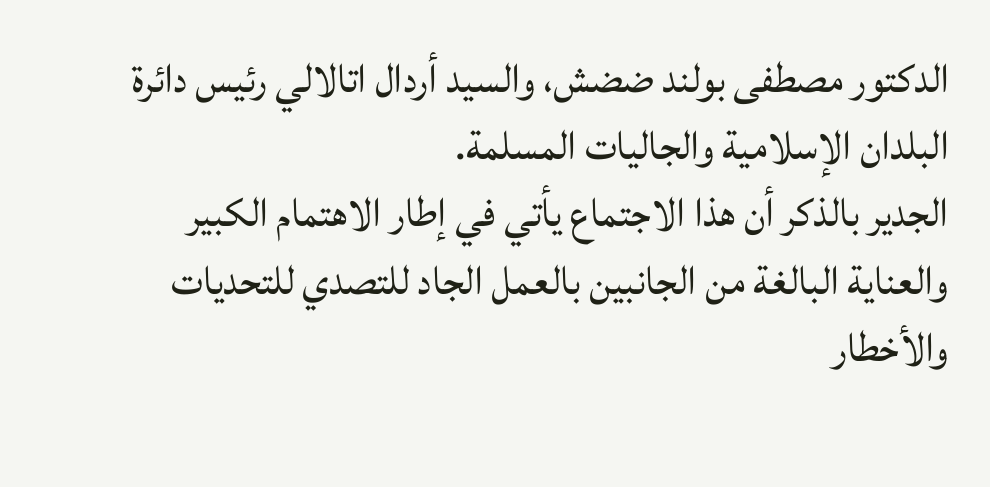الدكتور مصطفى بولند ضضش، والسيد أردال اتالالي رئيس دائرة البلدان الإسلامية والجاليات المسلمة.
الجدير بالذكر أن هذا الاجتماع يأتي في إطار الاهتمام الكبير والعناية البالغة من الجانبين بالعمل الجاد للتصدي للتحديات والأخطار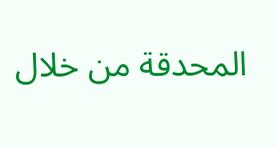المحدقة من خلال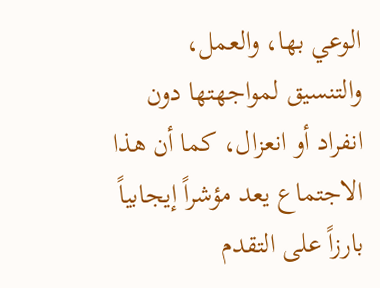الوعي بها، والعمل، والتنسيق لمواجهتها دون انفراد أو انعزال، كما أن هذا الاجتماع يعد مؤشراً إيجابياً بارزاً على التقدم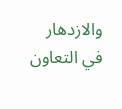والازدهار في التعاون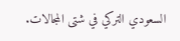السعودي التركي في شتى المجالات.